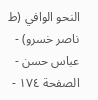النحو الوافي (ط ناصر خسرو) - عباس حسن - الصفحة ١٧٤ -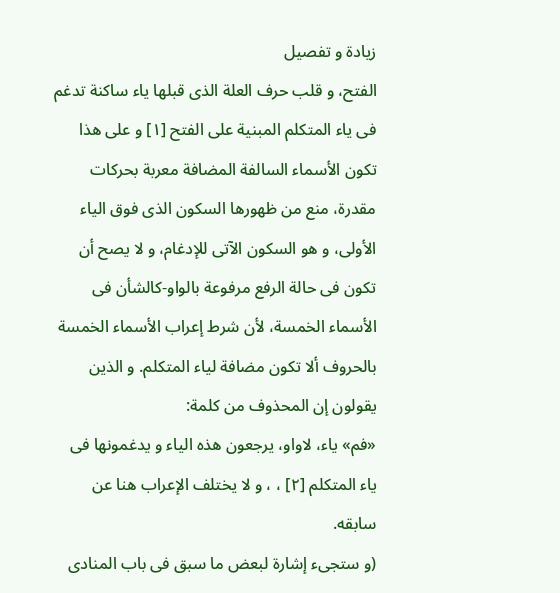زيادة و تفصيل
الفتح، و قلب حرف العلة الذى قبلها ياء ساكنة تدغم فى ياء المتكلم المبنية على الفتح [١] و على هذا تكون الأسماء السالفة المضافة معربة بحركات مقدرة، منع من ظهورها السكون الذى فوق الياء الأولى، و هو السكون الآتى للإدغام، و لا يصح أن تكون فى حالة الرفع مرفوعة بالواو-كالشأن فى الأسماء الخمسة، لأن شرط إعراب الأسماء الخمسة بالحروف ألا تكون مضافة لياء المتكلم. و الذين يقولون إن المحذوف من كلمة:
«فم» ياء، لاواو، يرجعون هذه الياء و يدغمونها فى ياء المتكلم [٢] ، ، و لا يختلف الإعراب هنا عن سابقه.
(و ستجىء إشارة لبعض ما سبق فى باب المنادى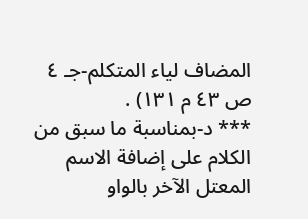المضاف لياء المتكلم-جـ ٤ ص ٤٣ م ١٣١) .
*** د-بمناسبة ما سبق من الكلام على إضافة الاسم المعتل الآخر بالواو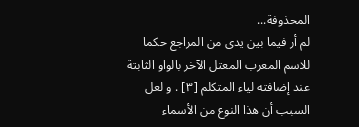المحذوفة...
لم أر فيما بين يدى من المراجع حكما للاسم المعرب المعتل الآخر بالواو الثابتة عند إضافته لياء المتكلم [٣] . و لعل السبب أن هذا النوع من الأسماء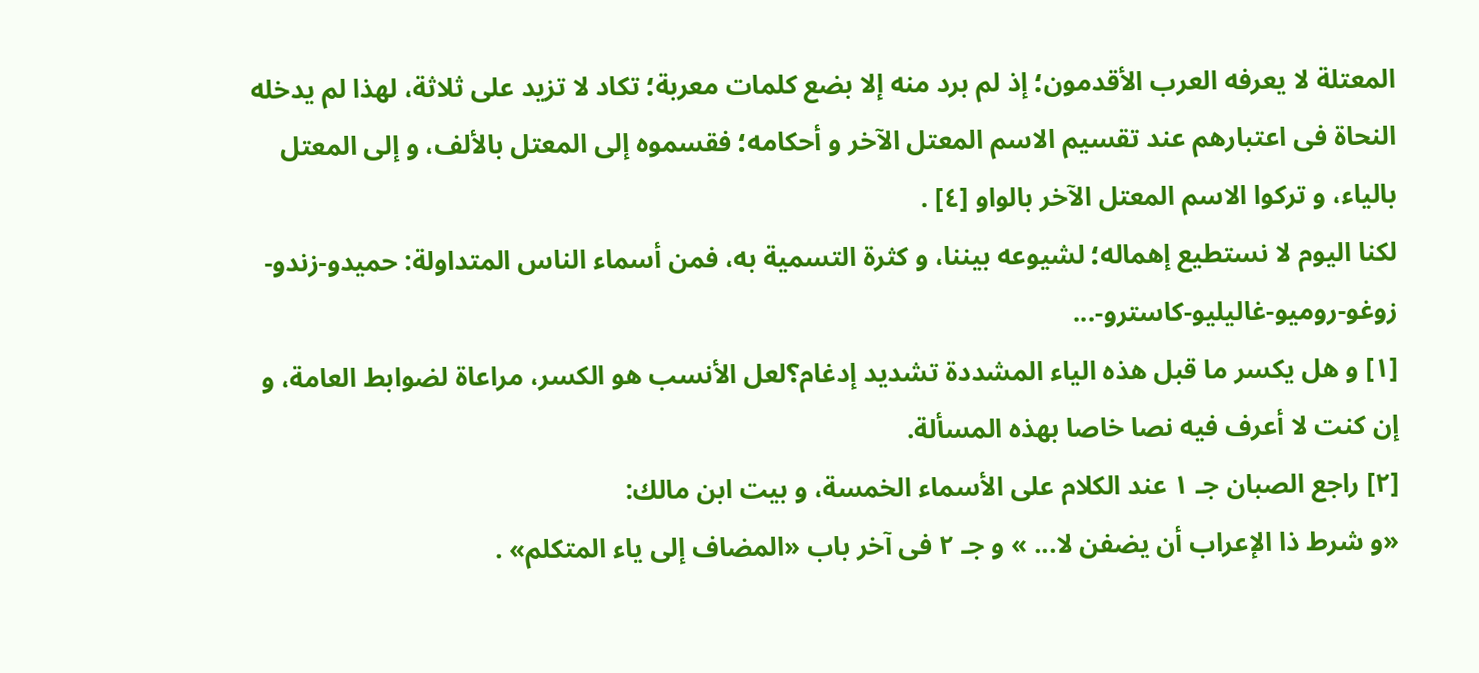المعتلة لا يعرفه العرب الأقدمون؛ إذ لم برد منه إلا بضع كلمات معربة؛ تكاد لا تزيد على ثلاثة، لهذا لم يدخله النحاة فى اعتبارهم عند تقسيم الاسم المعتل الآخر و أحكامه؛ فقسموه إلى المعتل بالألف، و إلى المعتل بالياء، و تركوا الاسم المعتل الآخر بالواو [٤] .
لكنا اليوم لا نستطيع إهماله؛ لشيوعه بيننا، و كثرة التسمية به، فمن أسماء الناس المتداولة: حميدو-زندو-زوغو-روميو-غاليليو-كاسترو-...
[١] و هل يكسر ما قبل هذه الياء المشددة تشديد إدغام؟لعل الأنسب هو الكسر، مراعاة لضوابط العامة، و إن كنت لا أعرف فيه نصا خاصا بهذه المسألة.
[٢] راجع الصبان جـ ١ عند الكلام على الأسماء الخمسة، و بيت ابن مالك:
«و شرط ذا الإعراب أن يضفن لا... » و جـ ٢ فى آخر باب «المضاف إلى ياء المتكلم» .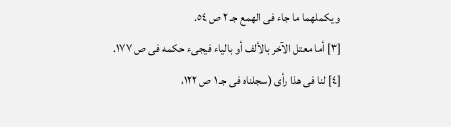و يكملهما ما جاء فى الهمع جـ ٢ ص ٥٤.
[٣] أما معتل الآخر بالألف أو بالياء فيجىء حكمه فى ص ١٧٧.
[٤] لنا فى هذا رأى (سجلناه فى جـ ١ ص ١٢٢،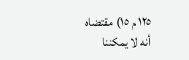١٢٥ م ١٥) مقتضاه أنه لا يمكننا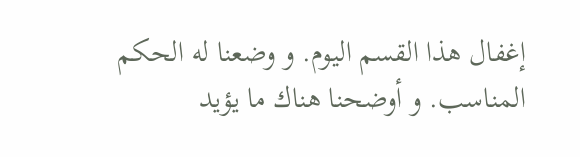إغفال هذا القسم اليوم. و وضعنا له الحكم المناسب. و أوضحنا هناك ما يؤيد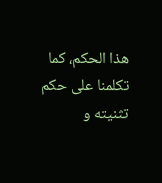هذا الحكم، كما تكلمنا على حكم تثنيته و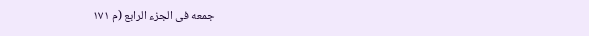جمعه فى الجزء الرابع (م ١٧١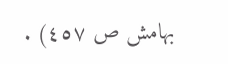بهامش ص ٤٥٧) .